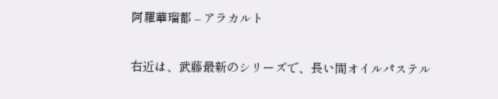阿羅華瑠都 – アラカルト

右近は、武藤最新のシリーズで、長い間オイルパステル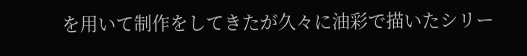を用いて制作をしてきたが久々に油彩で描いたシリー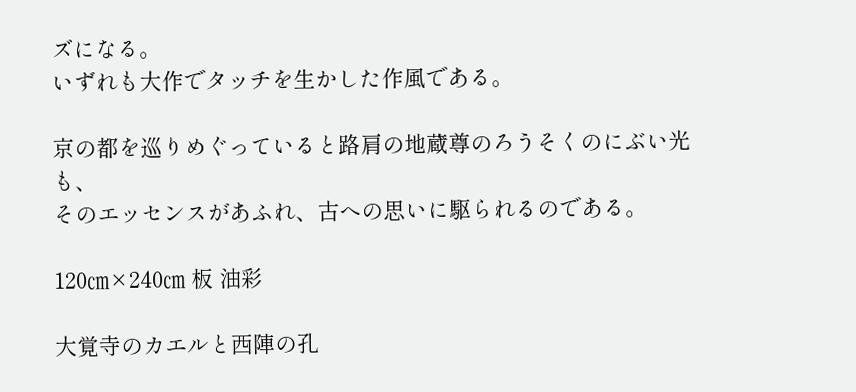ズになる。
いずれも大作でタッチを生かした作風である。

京の都を巡りめぐっていると路肩の地蔵尊のろうそくのにぶい光も、
そのエッセンスがあふれ、古への思いに駆られるのである。

120㎝×240㎝ 板 油彩

大覚寺のカエルと西陣の孔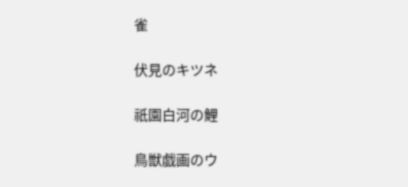雀

伏見のキツネ

祇園白河の鯉

鳥獣戯画のウ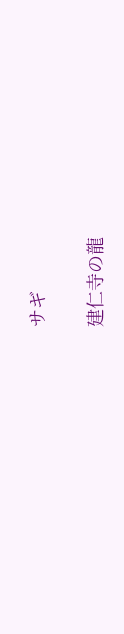サギ

建仁寺の龍